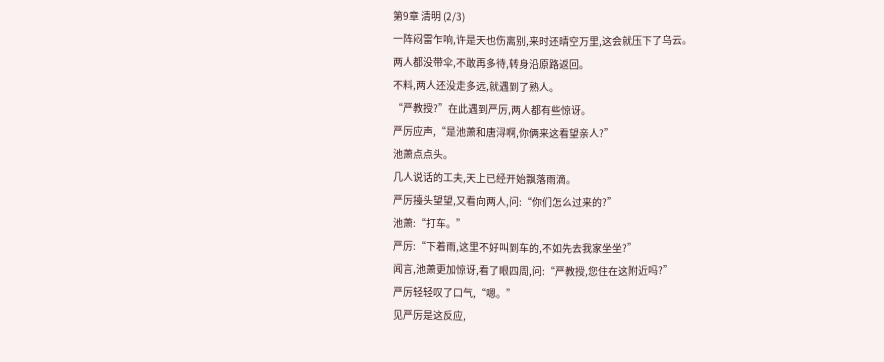第9章 清明 (2/3)
一阵闷雷乍响,许是天也伤离别,来时还晴空万里,这会就压下了乌云。
两人都没带伞,不敢再多待,转身沿原路返回。
不料,两人还没走多远,就遇到了熟人。
“严教授?”在此遇到严厉,两人都有些惊讶。
严厉应声,“是池萧和唐浔啊,你俩来这看望亲人?”
池萧点点头。
几人说话的工夫,天上已经开始飘落雨滴。
严厉擡头望望,又看向两人,问:“你们怎么过来的?”
池萧:“打车。”
严厉:“下着雨,这里不好叫到车的,不如先去我家坐坐?”
闻言,池萧更加惊讶,看了眼四周,问:“严教授,您住在这附近吗?”
严厉轻轻叹了口气,“嗯。”
见严厉是这反应,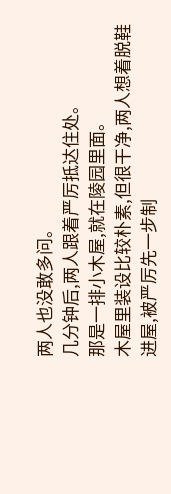两人也没敢多问。
几分钟后,两人跟着严厉抵达住处。
那是一排小木屋,就在陵园里面。
木屋里装设比较朴素,但很干净,两人想着脱鞋进屋,被严厉先一步制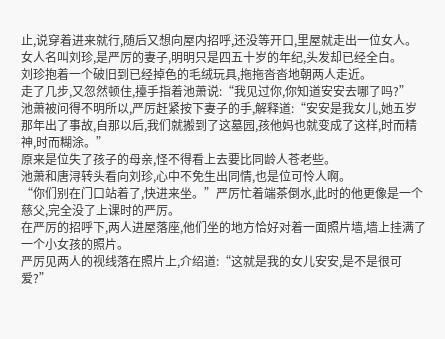止,说穿着进来就行,随后又想向屋内招呼,还没等开口,里屋就走出一位女人。
女人名叫刘珍,是严厉的妻子,明明只是四五十岁的年纪,头发却已经全白。
刘珍抱着一个破旧到已经掉色的毛绒玩具,拖拖沓沓地朝两人走近。
走了几步,又忽然顿住,擡手指着池萧说:“我见过你,你知道安安去哪了吗?”
池萧被问得不明所以,严厉赶紧按下妻子的手,解释道:“安安是我女儿,她五岁那年出了事故,自那以后,我们就搬到了这墓园,孩他妈也就变成了这样,时而精神,时而糊涂。”
原来是位失了孩子的母亲,怪不得看上去要比同龄人苍老些。
池萧和唐浔转头看向刘珍,心中不免生出同情,也是位可怜人啊。
“你们别在门口站着了,快进来坐。”严厉忙着端茶倒水,此时的他更像是一个慈父,完全没了上课时的严厉。
在严厉的招呼下,两人进屋落座,他们坐的地方恰好对着一面照片墙,墙上挂满了一个小女孩的照片。
严厉见两人的视线落在照片上,介绍道:“这就是我的女儿安安,是不是很可爱?”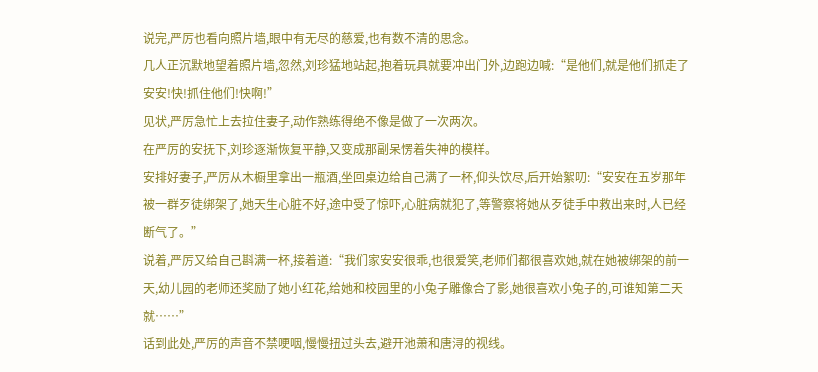说完,严厉也看向照片墙,眼中有无尽的慈爱,也有数不清的思念。
几人正沉默地望着照片墙,忽然,刘珍猛地站起,抱着玩具就要冲出门外,边跑边喊:“是他们,就是他们抓走了安安!快!抓住他们!快啊!”
见状,严厉急忙上去拉住妻子,动作熟练得绝不像是做了一次两次。
在严厉的安抚下,刘珍逐渐恢复平静,又变成那副呆愣着失神的模样。
安排好妻子,严厉从木橱里拿出一瓶酒,坐回桌边给自己满了一杯,仰头饮尽,后开始絮叨:“安安在五岁那年被一群歹徒绑架了,她天生心脏不好,途中受了惊吓,心脏病就犯了,等警察将她从歹徒手中救出来时,人已经断气了。”
说着,严厉又给自己斟满一杯,接着道:“我们家安安很乖,也很爱笑,老师们都很喜欢她,就在她被绑架的前一天,幼儿园的老师还奖励了她小红花,给她和校园里的小兔子雕像合了影,她很喜欢小兔子的,可谁知第二天就……”
话到此处,严厉的声音不禁哽咽,慢慢扭过头去,避开池萧和唐浔的视线。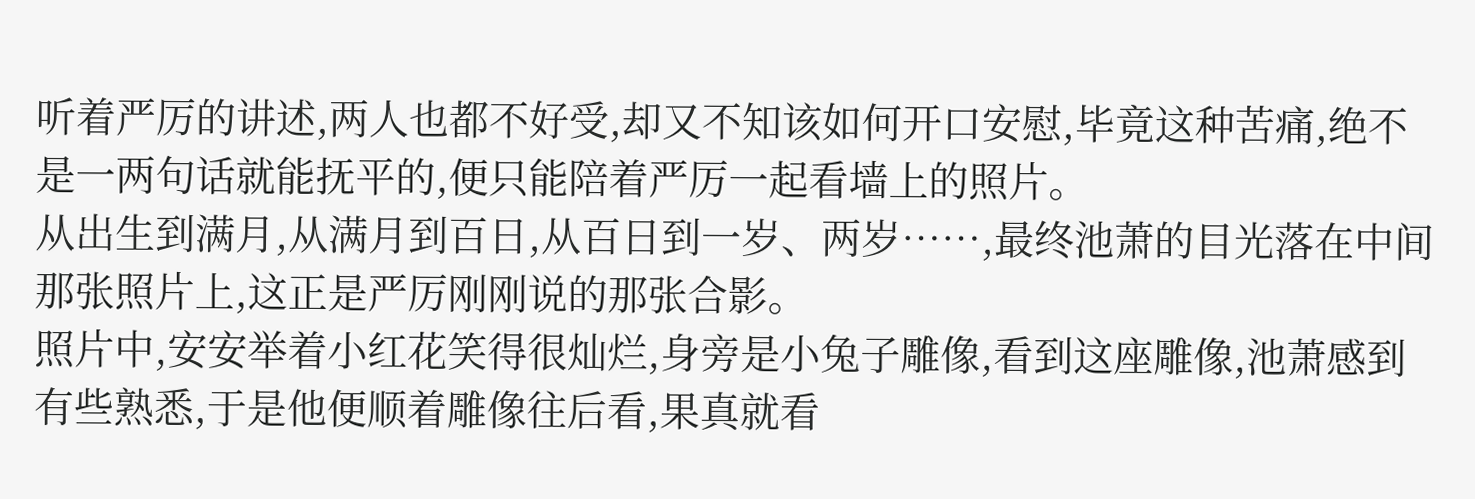听着严厉的讲述,两人也都不好受,却又不知该如何开口安慰,毕竟这种苦痛,绝不是一两句话就能抚平的,便只能陪着严厉一起看墙上的照片。
从出生到满月,从满月到百日,从百日到一岁、两岁……,最终池萧的目光落在中间那张照片上,这正是严厉刚刚说的那张合影。
照片中,安安举着小红花笑得很灿烂,身旁是小兔子雕像,看到这座雕像,池萧感到有些熟悉,于是他便顺着雕像往后看,果真就看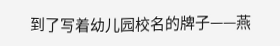到了写着幼儿园校名的牌子——燕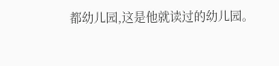都幼儿园,这是他就读过的幼儿园。